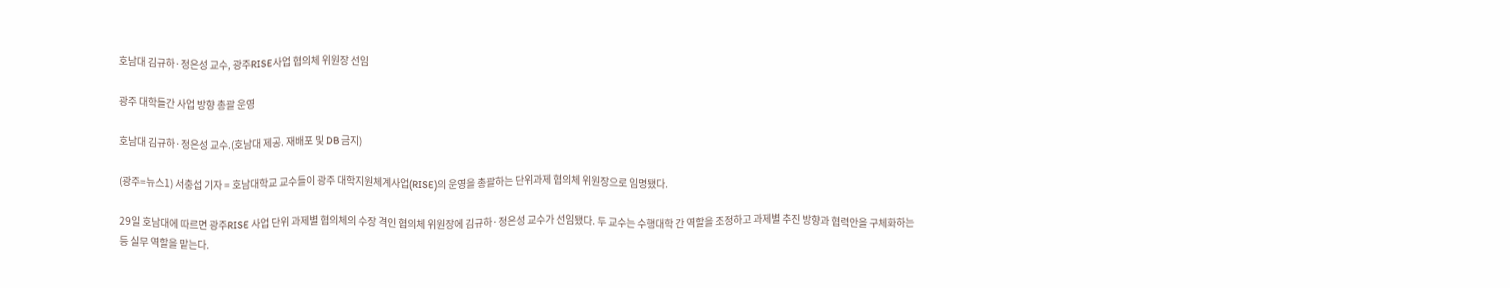호남대 김규하·정은성 교수, 광주RISE사업 협의체 위원장 선임

광주 대학들간 사업 방향 총괄 운영

호남대 김규하·정은성 교수.(호남대 제공. 재배포 및 DB 금지)

(광주=뉴스1) 서충섭 기자 = 호남대학교 교수들이 광주 대학지원체계사업(RISE)의 운영을 총괄하는 단위과제 협의체 위원장으로 임명됐다.

29일 호남대에 따르면 광주RISE 사업 단위 과제별 협의체의 수장 격인 협의체 위원장에 김규하·정은성 교수가 선임됐다. 두 교수는 수행대학 간 역할을 조정하고 과제별 추진 방향과 협력안을 구체화하는 등 실무 역할을 맡는다.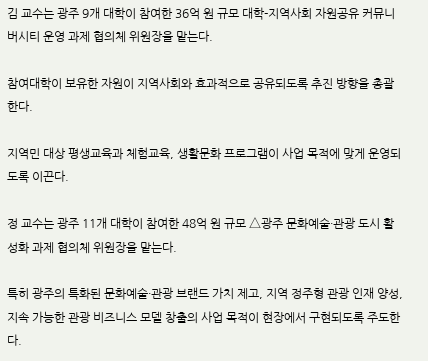김 교수는 광주 9개 대학이 참여한 36억 원 규모 대학-지역사회 자원공유 커뮤니버시티 운영 과제 협의체 위원장을 맡는다.

참여대학이 보유한 자원이 지역사회와 효과적으로 공유되도록 추진 방향을 총괄한다.

지역민 대상 평생교육과 체험교육, 생활문화 프로그램이 사업 목적에 맞게 운영되도록 이끈다.

정 교수는 광주 11개 대학이 참여한 48억 원 규모 △광주 문화예술·관광 도시 활성화 과제 협의체 위원장을 맡는다.

특히 광주의 특화된 문화예술·관광 브랜드 가치 제고, 지역 정주형 관광 인재 양성, 지속 가능한 관광 비즈니스 모델 창출의 사업 목적이 현장에서 구현되도록 주도한다.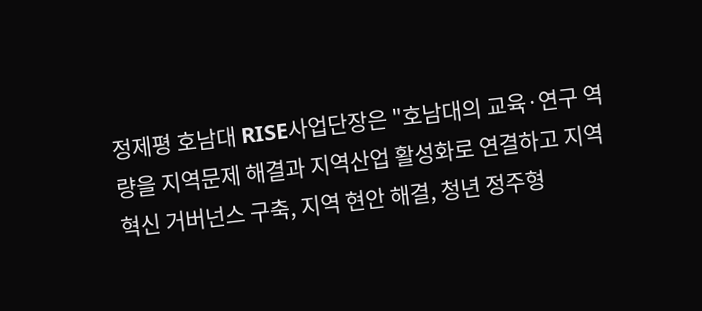정제평 호남대 RISE사업단장은 "호남대의 교육·연구 역량을 지역문제 해결과 지역산업 활성화로 연결하고 지역혁신 거버넌스 구축, 지역 현안 해결, 청년 정주형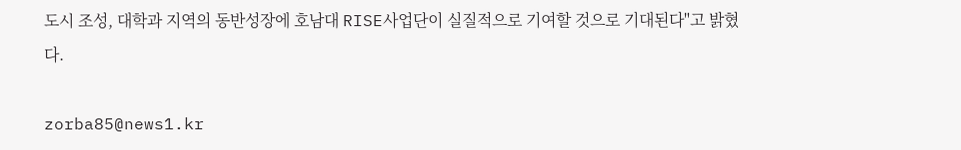도시 조성, 대학과 지역의 동반성장에 호남대 RISE사업단이 실질적으로 기여할 것으로 기대된다"고 밝혔다.

zorba85@news1.kr